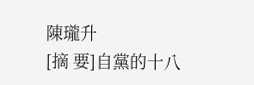陳瓏升
[摘 要]自黨的十八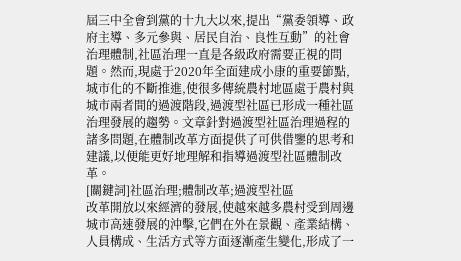屆三中全會到黨的十九大以來,提出“黨委領導、政府主導、多元參與、居民自治、良性互動”的社會治理體制,社區治理一直是各級政府需要正視的問題。然而,現處于2020年全面建成小康的重要節點,城市化的不斷推進,使很多傳統農村地區處于農村與城市兩者間的過渡階段,過渡型社區已形成一種社區治理發展的趨勢。文章針對過渡型社區治理過程的諸多問題,在體制改革方面提供了可供借鑒的思考和建議,以便能更好地理解和指導過渡型社區體制改革。
[關鍵詞]社區治理;體制改革;過渡型社區
改革開放以來經濟的發展,使越來越多農村受到周邊城市高速發展的沖擊,它們在外在景觀、產業結構、人員構成、生活方式等方面逐漸產生變化,形成了一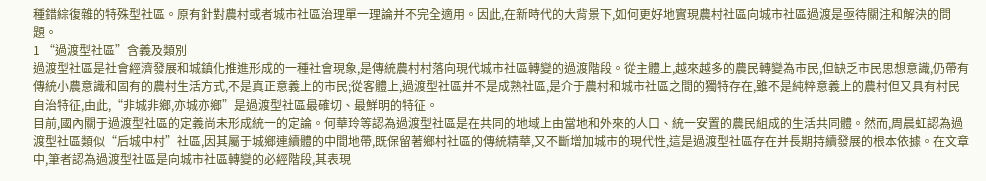種錯綜復雜的特殊型社區。原有針對農村或者城市社區治理單一理論并不完全適用。因此,在新時代的大背景下,如何更好地實現農村社區向城市社區過渡是亟待關注和解決的問題。
1 “過渡型社區”含義及類別
過渡型社區是社會經濟發展和城鎮化推進形成的一種社會現象,是傳統農村村落向現代城市社區轉變的過渡階段。從主體上,越來越多的農民轉變為市民,但缺乏市民思想意識,仍帶有傳統小農意識和固有的農村生活方式,不是真正意義上的市民;從客體上,過渡型社區并不是成熟社區,是介于農村和城市社區之間的獨特存在,雖不是純粹意義上的農村但又具有村民自治特征,由此,“非城非鄉,亦城亦鄉”是過渡型社區最確切、最鮮明的特征。
目前,國內關于過渡型社區的定義尚未形成統一的定論。何華玲等認為過渡型社區是在共同的地域上由當地和外來的人口、統一安置的農民組成的生活共同體。然而,周晨虹認為過渡型社區類似“后城中村”社區,因其屬于城鄉連續體的中間地帶,既保留著鄉村社區的傳統精華,又不斷增加城市的現代性,這是過渡型社區存在并長期持續發展的根本依據。在文章中,筆者認為過渡型社區是向城市社區轉變的必經階段,其表現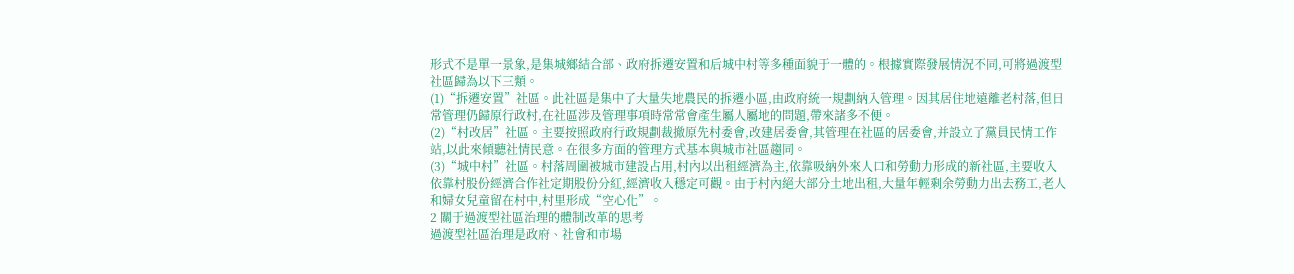形式不是單一景象,是集城鄉結合部、政府拆遷安置和后城中村等多種面貌于一體的。根據實際發展情況不同,可將過渡型社區歸為以下三類。
(1)“拆遷安置”社區。此社區是集中了大量失地農民的拆遷小區,由政府統一規劃納入管理。因其居住地遠離老村落,但日常管理仍歸原行政村,在社區涉及管理事項時常常會產生屬人屬地的問題,帶來諸多不便。
(2)“村改居”社區。主要按照政府行政規劃裁撤原先村委會,改建居委會,其管理在社區的居委會,并設立了黨員民情工作站,以此來傾聽社情民意。在很多方面的管理方式基本與城市社區趨同。
(3)“城中村”社區。村落周圍被城市建設占用,村內以出租經濟為主,依靠吸納外來人口和勞動力形成的新社區,主要收入依靠村股份經濟合作社定期股份分紅,經濟收入穩定可觀。由于村內絕大部分土地出租,大量年輕剩余勞動力出去務工,老人和婦女兒童留在村中,村里形成“空心化”。
2 關于過渡型社區治理的體制改革的思考
過渡型社區治理是政府、社會和市場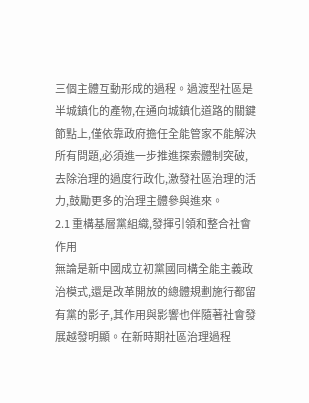三個主體互動形成的過程。過渡型社區是半城鎮化的產物,在通向城鎮化道路的關鍵節點上,僅依靠政府擔任全能管家不能解決所有問題,必須進一步推進探索體制突破,去除治理的過度行政化,激發社區治理的活力,鼓勵更多的治理主體參與進來。
2.1 重構基層黨組織,發揮引領和整合社會作用
無論是新中國成立初黨國同構全能主義政治模式,還是改革開放的總體規劃施行都留有黨的影子,其作用與影響也伴隨著社會發展越發明顯。在新時期社區治理過程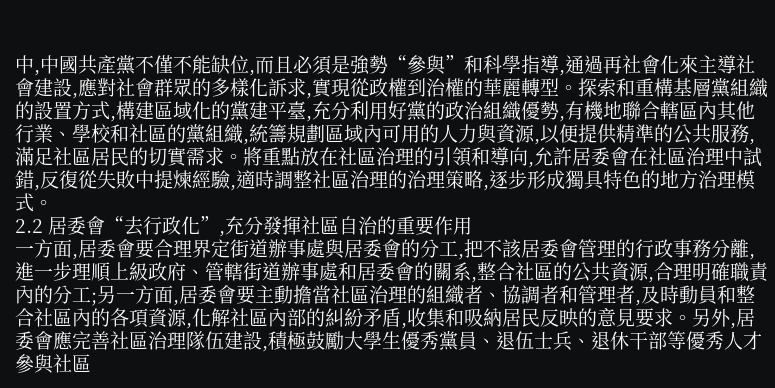中,中國共產黨不僅不能缺位,而且必須是強勢“參與”和科學指導,通過再社會化來主導社會建設,應對社會群眾的多樣化訴求,實現從政權到治權的華麗轉型。探索和重構基層黨組織的設置方式,構建區域化的黨建平臺,充分利用好黨的政治組織優勢,有機地聯合轄區內其他行業、學校和社區的黨組織,統籌規劃區域內可用的人力與資源,以便提供精準的公共服務,滿足社區居民的切實需求。將重點放在社區治理的引領和導向,允許居委會在社區治理中試錯,反復從失敗中提煉經驗,適時調整社區治理的治理策略,逐步形成獨具特色的地方治理模式。
2.2 居委會“去行政化”,充分發揮社區自治的重要作用
一方面,居委會要合理界定街道辦事處與居委會的分工,把不該居委會管理的行政事務分離,進一步理順上級政府、管轄街道辦事處和居委會的關系,整合社區的公共資源,合理明確職責內的分工;另一方面,居委會要主動擔當社區治理的組織者、協調者和管理者,及時動員和整合社區內的各項資源,化解社區內部的糾紛矛盾,收集和吸納居民反映的意見要求。另外,居委會應完善社區治理隊伍建設,積極鼓勵大學生優秀黨員、退伍士兵、退休干部等優秀人才參與社區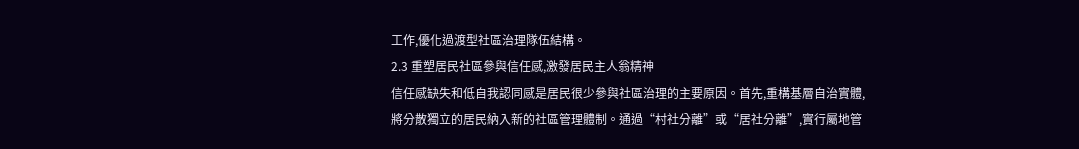工作,優化過渡型社區治理隊伍結構。
2.3 重塑居民社區參與信任感,激發居民主人翁精神
信任感缺失和低自我認同感是居民很少參與社區治理的主要原因。首先,重構基層自治實體,將分散獨立的居民納入新的社區管理體制。通過“村社分離”或“居社分離”,實行屬地管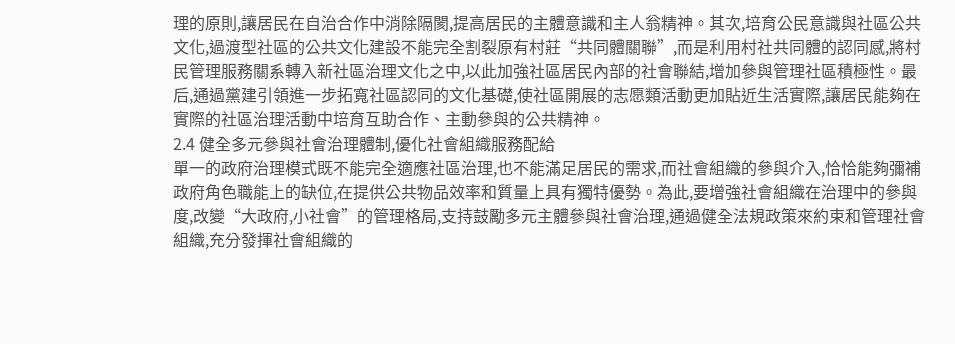理的原則,讓居民在自治合作中消除隔閡,提高居民的主體意識和主人翁精神。其次,培育公民意識與社區公共文化,過渡型社區的公共文化建設不能完全割裂原有村莊“共同體關聯”,而是利用村社共同體的認同感,將村民管理服務關系轉入新社區治理文化之中,以此加強社區居民內部的社會聯結,增加參與管理社區積極性。最后,通過黨建引領進一步拓寬社區認同的文化基礎,使社區開展的志愿類活動更加貼近生活實際,讓居民能夠在實際的社區治理活動中培育互助合作、主動參與的公共精神。
2.4 健全多元參與社會治理體制,優化社會組織服務配給
單一的政府治理模式既不能完全適應社區治理,也不能滿足居民的需求,而社會組織的參與介入,恰恰能夠彌補政府角色職能上的缺位,在提供公共物品效率和質量上具有獨特優勢。為此,要增強社會組織在治理中的參與度,改變“大政府,小社會”的管理格局,支持鼓勵多元主體參與社會治理,通過健全法規政策來約束和管理社會組織,充分發揮社會組織的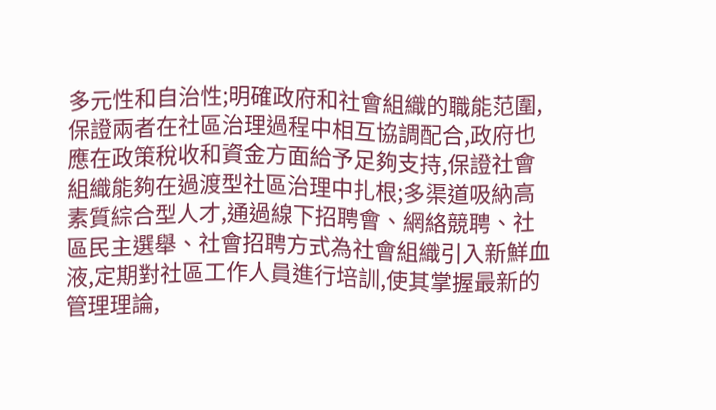多元性和自治性;明確政府和社會組織的職能范圍,保證兩者在社區治理過程中相互協調配合,政府也應在政策稅收和資金方面給予足夠支持,保證社會組織能夠在過渡型社區治理中扎根;多渠道吸納高素質綜合型人才,通過線下招聘會、網絡競聘、社區民主選舉、社會招聘方式為社會組織引入新鮮血液,定期對社區工作人員進行培訓,使其掌握最新的管理理論,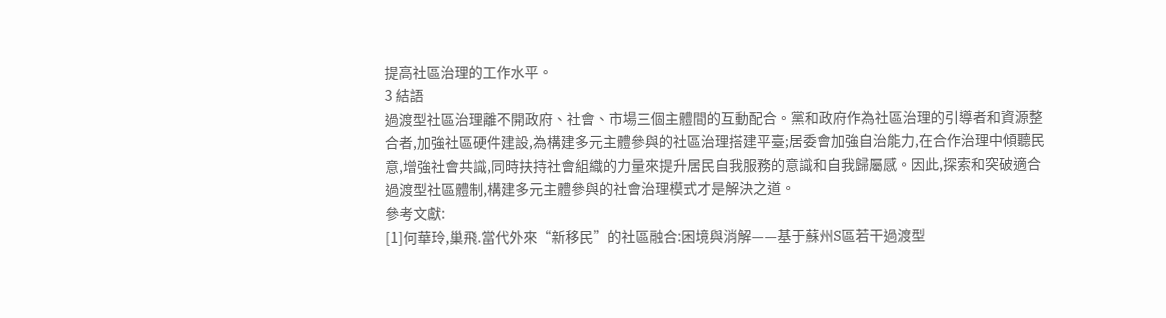提高社區治理的工作水平。
3 結語
過渡型社區治理離不開政府、社會、市場三個主體間的互動配合。黨和政府作為社區治理的引導者和資源整合者,加強社區硬件建設,為構建多元主體參與的社區治理搭建平臺;居委會加強自治能力,在合作治理中傾聽民意,增強社會共識,同時扶持社會組織的力量來提升居民自我服務的意識和自我歸屬感。因此,探索和突破適合過渡型社區體制,構建多元主體參與的社會治理模式才是解決之道。
參考文獻:
[1]何華玲,巢飛.當代外來“新移民”的社區融合:困境與消解——基于蘇州S區若干過渡型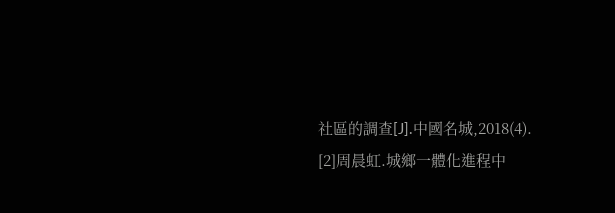社區的調查[J].中國名城,2018(4).
[2]周晨虹.城鄉一體化進程中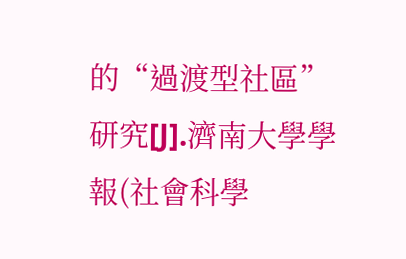的“過渡型社區”研究[J].濟南大學學報(社會科學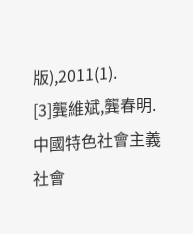版),2011(1).
[3]龔維斌,龔春明.中國特色社會主義社會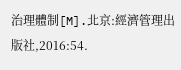治理體制[M].北京:經濟管理出版社,2016:54.